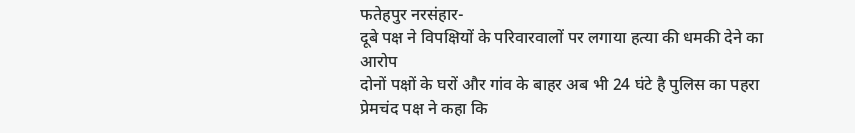फतेहपुर नरसंहार-
दूबे पक्ष ने विपक्षियों के परिवारवालों पर लगाया हत्या की धमकी देने का आरोप
दोनों पक्षों के घरों और गांव के बाहर अब भी 24 घंटे है पुलिस का पहरा
प्रेमचंद पक्ष ने कहा कि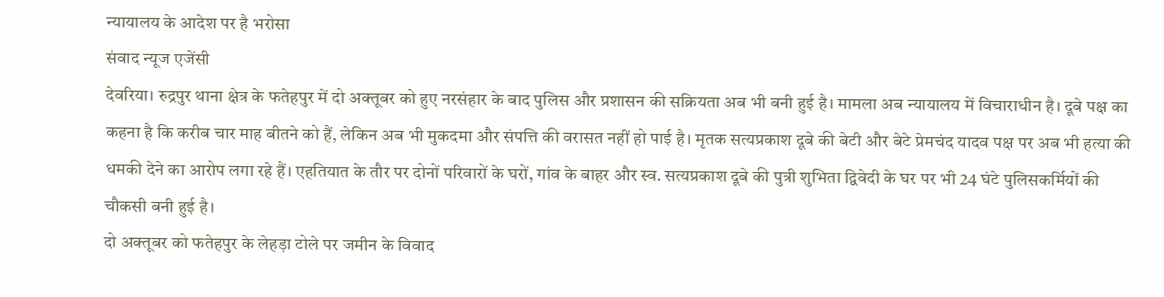न्यायालय के आदेश पर है भरोसा
संवाद न्यूज एजेंसी
देवरिया। रुद्रपुर थाना क्षेत्र के फतेहपुर में दो अक्तूबर को हुए नरसंहार के बाद पुलिस और प्रशासन की सक्रियता अब भी बनी हुई है। मामला अब न्यायालय में विचाराधीन है। दूबे पक्ष का कहना है कि करीब चार माह बीतने को हैं, लेकिन अब भी मुकदमा और संपत्ति की वरासत नहीं हो पाई है। मृतक सत्यप्रकाश दूबे की बेटी और बेटे प्रेमचंद यादव पक्ष पर अब भी हत्या की धमकी देने का आरोप लगा रहे हैं। एहतियात के तौर पर दोनों परिवारों के घरों, गांव के बाहर और स्व. सत्यप्रकाश दूबे की पुत्री शुभिता द्विवेदी के घर पर भी 24 घंटे पुलिसकर्मियों की चौकसी बनी हुई है।
दो अक्तूबर को फतेहपुर के लेहड़ा टोले पर जमीन के विवाद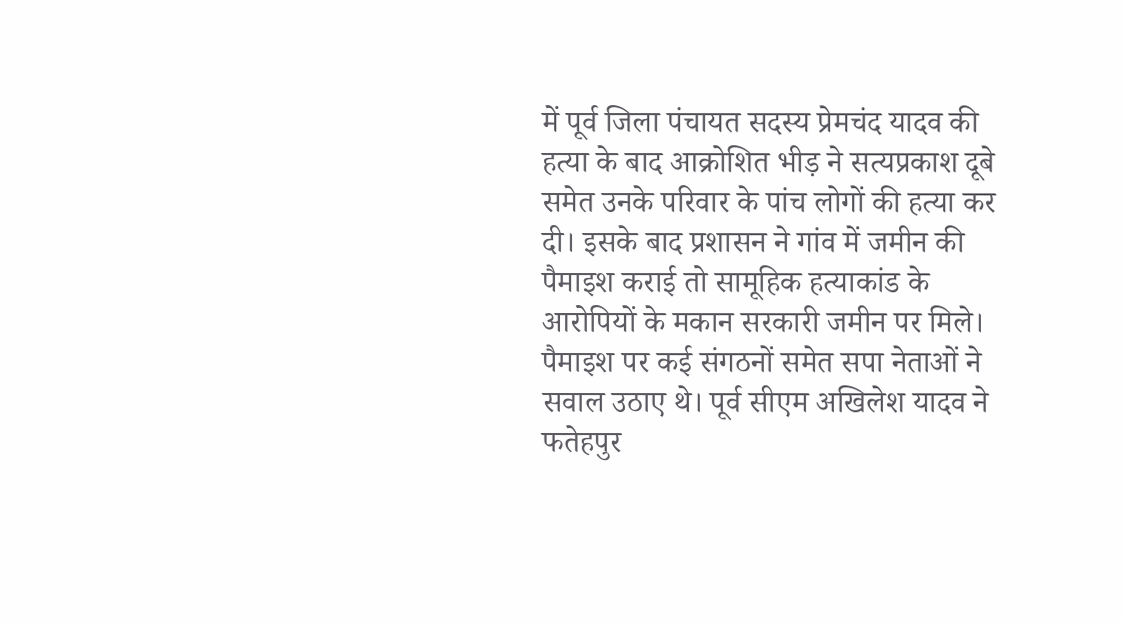में पूर्व जिला पंचायत सदस्य प्रेमचंद यादव की हत्या के बाद आक्रोशित भीड़ ने सत्यप्रकाश दूबे समेत उनके परिवार के पांच लोगों की हत्या कर दी। इसके बाद प्रशासन ने गांव में जमीन की पैमाइश कराई तो सामूहिक हत्याकांड के आरोपियों के मकान सरकारी जमीन पर मिले। पैमाइश पर कई संगठनों समेत सपा नेताओं ने सवाल उठाए थे। पूर्व सीएम अखिलेश यादव ने फतेहपुर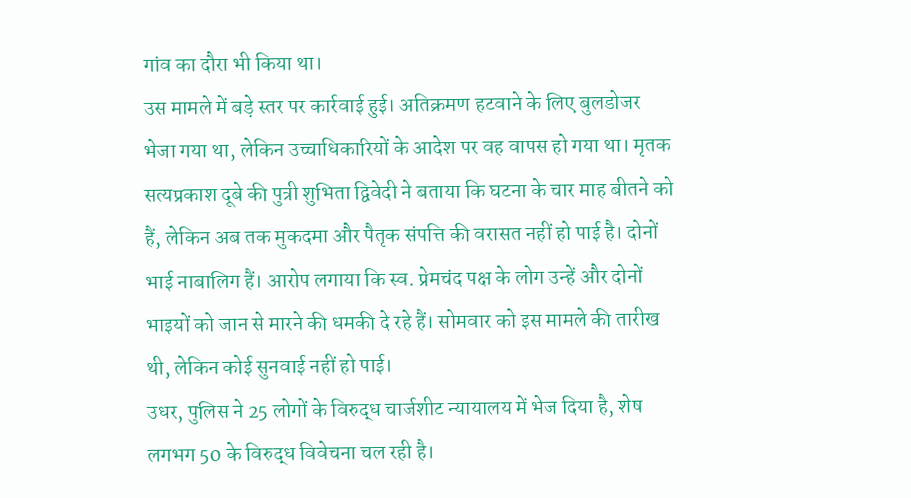गांव का दौरा भी किया था।
उस मामले में बड़े स्तर पर कार्रवाई हुई। अतिक्रमण हटवाने के लिए बुलडोजर भेजा गया था, लेकिन उच्चाधिकारियों के आदेश पर वह वापस हो गया था। मृतक सत्यप्रकाश दूबे की पुत्री शुभिता द्विवेदी ने बताया कि घटना के चार माह बीतने को हैं, लेकिन अब तक मुकदमा और पैतृक संपत्ति की वरासत नहीं हो पाई है। दोनों भाई नाबालिग हैं। आरोप लगाया कि स्व. प्रेमचंद पक्ष के लोग उन्हें और दोनों भाइयों को जान से मारने की धमकी दे रहे हैं। सोमवार को इस मामले की तारीख थी, लेकिन कोई सुनवाई नहीं हो पाई।
उधर, पुलिस ने 25 लोगों के विरुद्ध चार्जशीट न्यायालय में भेज दिया है, शेष लगभग 50 के विरुद्ध विवेचना चल रही है।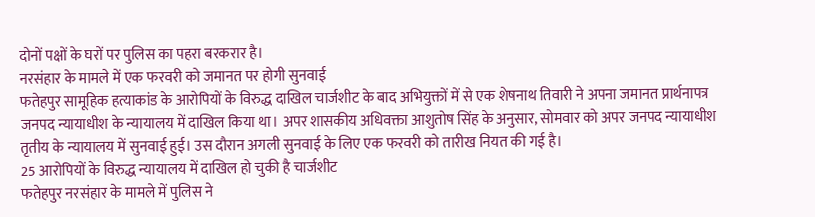दोनों पक्षों के घरों पर पुलिस का पहरा बरकरार है।
नरसंहार के मामले में एक फरवरी को जमानत पर होगी सुनवाई
फतेहपुर सामूहिक हत्याकांड के आरोपियों के विरुद्ध दाखिल चार्जशीट के बाद अभियुक्तों में से एक शेषनाथ तिवारी ने अपना जमानत प्रार्थनापत्र जनपद न्यायाधीश के न्यायालय में दाखिल किया था। अपर शासकीय अधिवक्ता आशुतोष सिंह के अनुसार, सोमवार को अपर जनपद न्यायाधीश तृतीय के न्यायालय में सुनवाई हुई। उस दौरान अगली सुनवाई के लिए एक फरवरी को तारीख नियत की गई है।
25 आरोपियों के विरुद्ध न्यायालय में दाखिल हो चुकी है चार्जशीट
फतेहपुर नरसंहार के मामले में पुलिस ने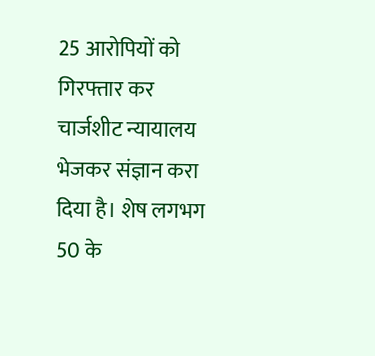25 आरोपियों को गिरफ्तार कर चार्जशीट न्यायालय भेजकर संज्ञान करा दिया है। शेष लगभग 50 के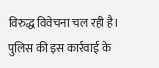विरुद्ध विवेचना चल रही है। पुलिस की इस कार्रवाई के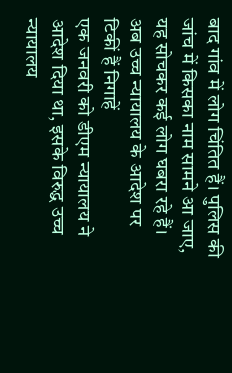बाद गांव में लोग चिंतित हैं। पुलिस की जांच में किसका नाम सामने आ जाए, यह सोचकर कई लोग घबरा रहे हैं।
अब उच्च न्यायालय के आदेश पर टिकीं हैं निगाहें
एक जनवरी को डीएम न्यायालय ने आदेश दिया था, इसके विरुद्ध उच्च न्यायालय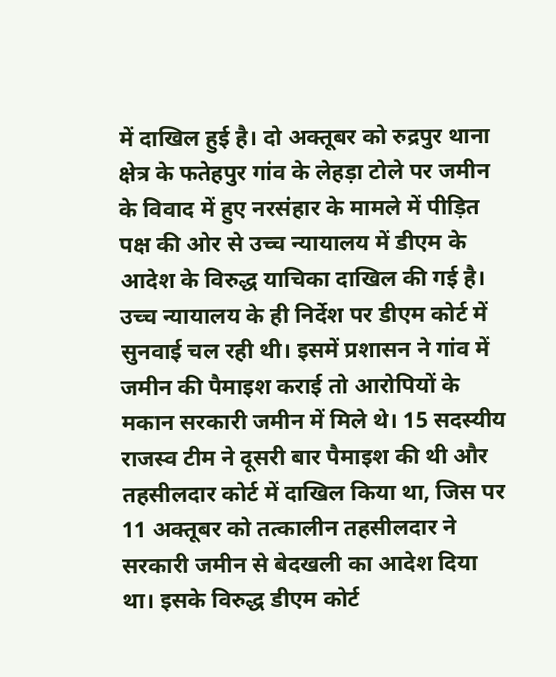में दाखिल हुई है। दो अक्तूबर को रुद्रपुर थाना क्षेत्र के फतेहपुर गांव के लेहड़ा टोले पर जमीन के विवाद में हुए नरसंहार के मामले में पीड़ित पक्ष की ओर से उच्च न्यायालय में डीएम के आदेश के विरुद्ध याचिका दाखिल की गई है। उच्च न्यायालय के ही निर्देश पर डीएम कोर्ट में सुनवाई चल रही थी। इसमें प्रशासन ने गांव में जमीन की पैमाइश कराई तो आरोपियों के मकान सरकारी जमीन में मिले थे। 15 सदस्यीय राजस्व टीम ने दूसरी बार पैमाइश की थी और तहसीलदार कोर्ट में दाखिल किया था, जिस पर 11 अक्तूबर को तत्कालीन तहसीलदार ने सरकारी जमीन से बेदखली का आदेश दिया था। इसके विरुद्ध डीएम कोर्ट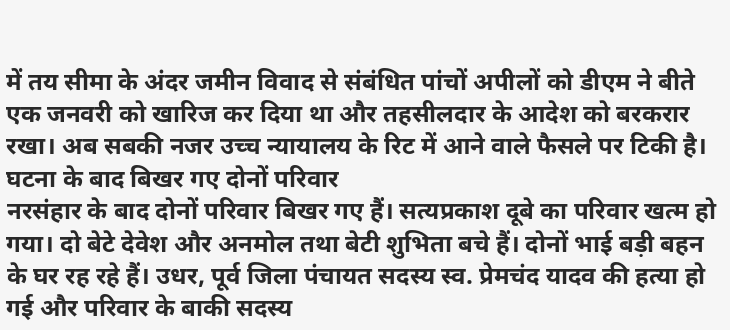में तय सीमा के अंदर जमीन विवाद से संबंधित पांचों अपीलों को डीएम ने बीते एक जनवरी को खारिज कर दिया था और तहसीलदार के आदेश को बरकरार रखा। अब सबकी नजर उच्च न्यायालय के रिट में आने वाले फैसले पर टिकी है।
घटना के बाद बिखर गए दोनों परिवार
नरसंहार के बाद दोनों परिवार बिखर गए हैं। सत्यप्रकाश दूबे का परिवार खत्म हो गया। दो बेटे देवेश और अनमोल तथा बेटी शुभिता बचे हैं। दोनों भाई बड़ी बहन के घर रह रहे हैं। उधर, पूर्व जिला पंचायत सदस्य स्व. प्रेमचंद यादव की हत्या हो गई और परिवार के बाकी सदस्य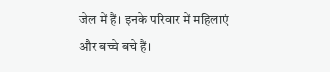जेल में हैं। इनके परिवार में महिलाएं और बच्चे बचे हैं।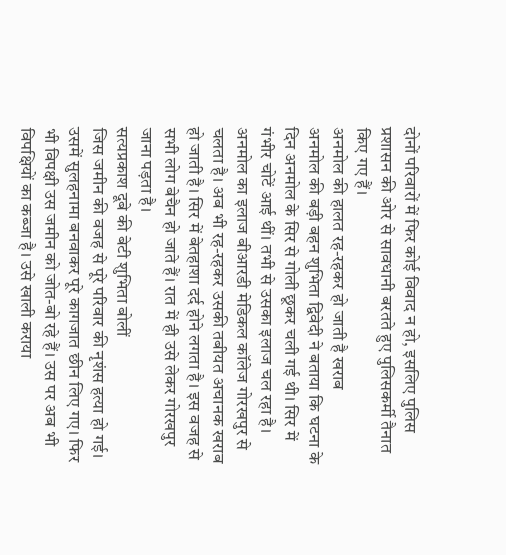दोनों परिवारों में फिर कोई विवाद न हो, इसलिए पुलिस प्रशासन की ओर से सावधानी बरतते हुए पुलिसकर्मी तैनात किए गए हैं।
अनमोल की हालत रह-रहकर हो जाती है खराब
अनमोल की बड़ी बहन शुभिता द्विवेदी ने बताया कि घटना के दिन अनमोल के सिर से गोली छूकर चली गई थी। सिर में गंभीर चोटें आई थीं। तभी से उसका इलाज चल रहा है। अनमोल का इलाज बीआरडी मेडिकल कॉलेज गोरखपुर से चलता है। अब भी रह-रहकर उसकी तबीयत अचानक खराब हो जाती है। सिर में बेतहाशा दर्द होने लगता है। इस वजह से सभी लोग बेचैन हो जाते हैं। रात में ही उसे लेकर गोरखपुर जाना पड़ता है।
सत्यप्रकाश दूबे की बेटी शुभिता बोलीं
जिस जमीन की वजह से पूरे परिवार की नृशंस हत्या हो गई। उसमें सुलहनामा बनवाकर पूरे कागजात छीन लिए गए। फिर भी विपक्षी उस जमीन को जोत-बो रहे हैं। उस पर अब भी विपक्षियों का कब्जा है। उसे खाली कराया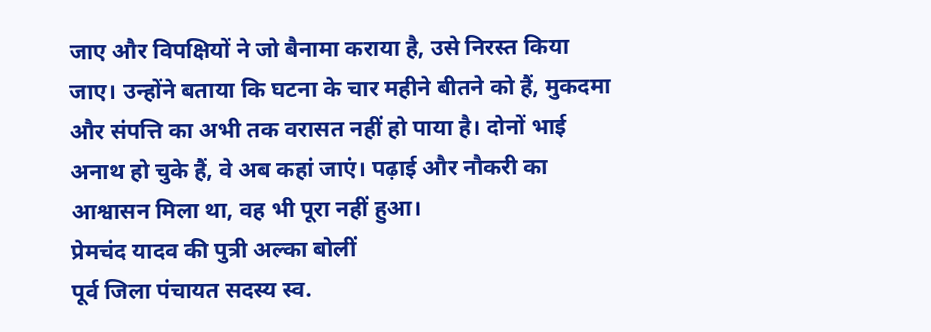जाए और विपक्षियों ने जो बैनामा कराया है, उसे निरस्त किया जाए। उन्होंने बताया कि घटना के चार महीने बीतने को हैं, मुकदमा और संपत्ति का अभी तक वरासत नहीं हो पाया है। दोनों भाई अनाथ हो चुके हैं, वे अब कहां जाएं। पढ़ाई और नौकरी का आश्वासन मिला था, वह भी पूरा नहीं हुआ।
प्रेमचंद यादव की पुत्री अल्का बोलीं
पूर्व जिला पंचायत सदस्य स्व.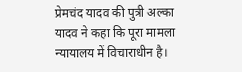प्रेमचंद यादव की पुत्री अल्का यादव ने कहा कि पूरा मामला न्यायालय में विचाराधीन है।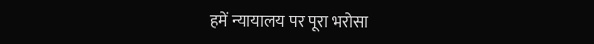हमें न्यायालय पर पूरा भरोसा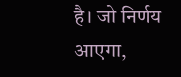है। जो निर्णय आएगा,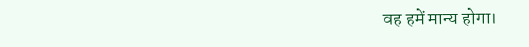वह हमें मान्य होगा।